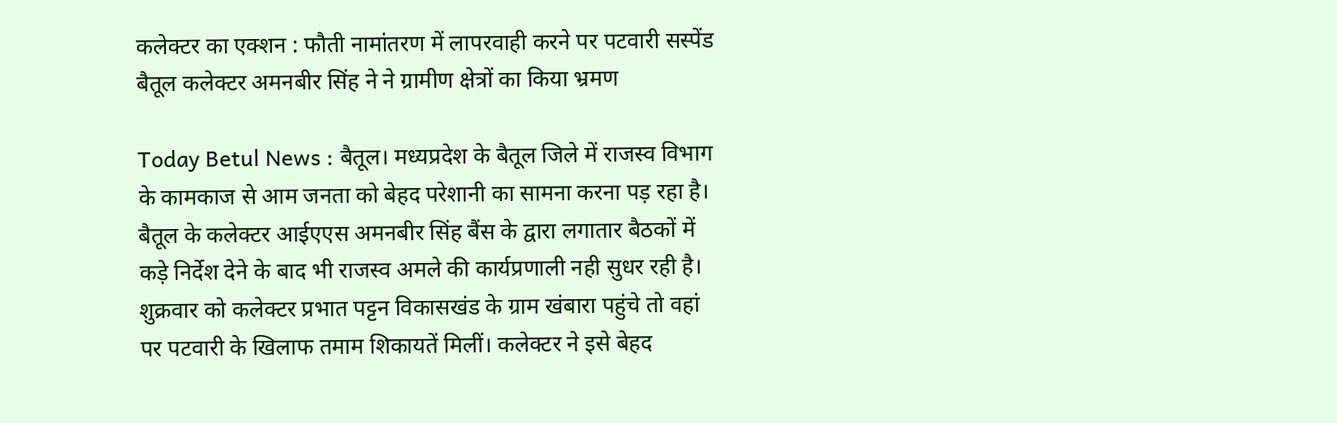कलेक्टर का एक्शन : फौती नामांतरण में लापरवाही करने पर पटवारी सस्पेंड
बैतूल कलेक्टर अमनबीर सिंह ने ने ग्रामीण क्षेत्रों का किया भ्रमण

Today Betul News : बैतूल। मध्यप्रदेश के बैतूल जिले में राजस्व विभाग के कामकाज से आम जनता को बेहद परेशानी का सामना करना पड़ रहा है। बैतूल के कलेक्टर आईएएस अमनबीर सिंह बैंस के द्वारा लगातार बैठकों में कड़े निर्देश देने के बाद भी राजस्व अमले की कार्यप्रणाली नही सुधर रही है। शुक्रवार को कलेक्टर प्रभात पट्टन विकासखंड के ग्राम खंबारा पहुंचे तो वहां पर पटवारी के खिलाफ तमाम शिकायतें मिलीं। कलेक्टर ने इसे बेहद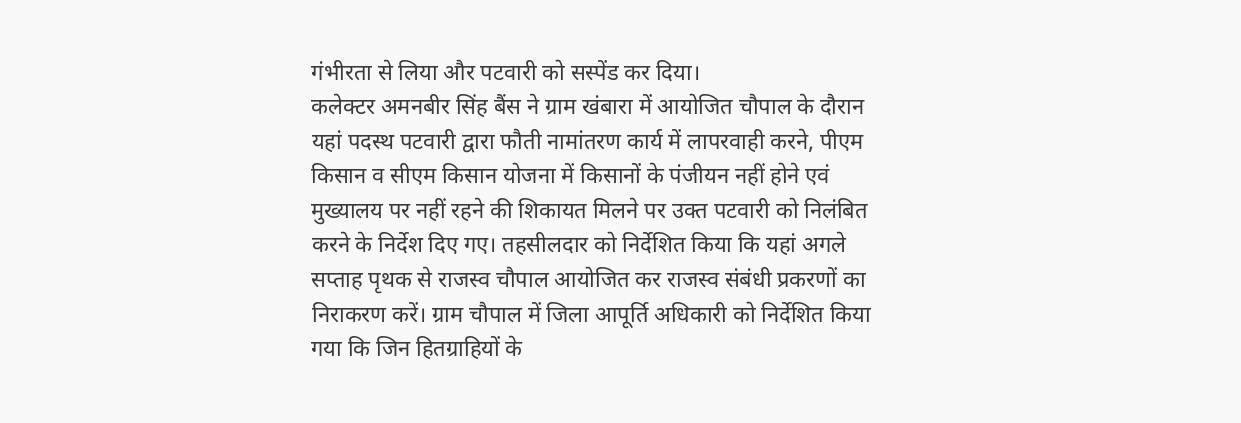गंभीरता से लिया और पटवारी को सस्पेंड कर दिया।
कलेक्टर अमनबीर सिंह बैंस ने ग्राम खंबारा में आयोजित चौपाल के दौरान यहां पदस्थ पटवारी द्वारा फौती नामांतरण कार्य में लापरवाही करने, पीएम किसान व सीएम किसान योजना में किसानों के पंजीयन नहीं होने एवं मुख्यालय पर नहीं रहने की शिकायत मिलने पर उक्त पटवारी को निलंबित करने के निर्देश दिए गए। तहसीलदार को निर्देशित किया कि यहां अगले सप्ताह पृथक से राजस्व चौपाल आयोजित कर राजस्व संबंधी प्रकरणों का निराकरण करें। ग्राम चौपाल में जिला आपूर्ति अधिकारी को निर्देशित किया गया कि जिन हितग्राहियों के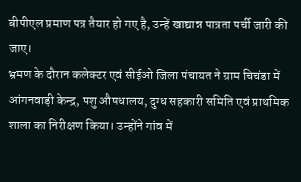बीपीएल प्रमाण पत्र तैयार हो गए है, उन्हें खाद्यान्न पात्रता पर्ची जारी की जाए।
भ्रमण के दौरान कलेक्टर एवं सीईओ जिला पंचायत ने ग्राम चिचंडा में आंगनवाड़ी केन्द्र, पशु औषधालय, दुग्ध सहकारी समिति एवं प्राथमिक शाला का निरीक्षण किया। उन्होंने गांव में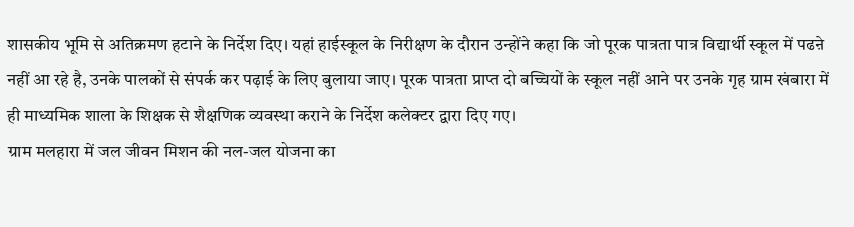शासकीय भूमि से अतिक्रमण हटाने के निर्देश दिए। यहां हाईस्कूल के निरीक्षण के दौरान उन्होंने कहा कि जो पूरक पात्रता पात्र विद्यार्थी स्कूल में पढऩे नहीं आ रहे है, उनके पालकों से संपर्क कर पढ़ाई के लिए बुलाया जाए। पूरक पात्रता प्राप्त दो बच्चियों के स्कूल नहीं आने पर उनके गृह ग्राम खंबारा में ही माध्यमिक शाला के शिक्षक से शैक्षणिक व्यवस्था कराने के निर्देश कलेक्टर द्वारा दिए गए।
ग्राम मलहारा में जल जीवन मिशन की नल-जल योजना का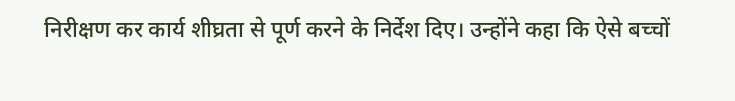निरीक्षण कर कार्य शीघ्रता से पूर्ण करने के निर्देश दिए। उन्होंने कहा कि ऐसे बच्चों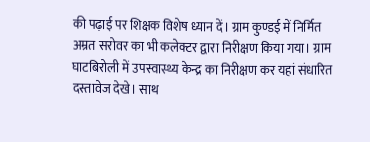की पढ़ाई पर शिक्षक विशेष ध्यान दें। ग्राम कुण्डई में निर्मित अम्रत सरोवर का भी कलेक्टर द्वारा निरीक्षण किया गया। ग्राम घाटबिरोली में उपस्वास्थ्य केन्द्र का निरीक्षण कर यहां संधारित दस्तावेज देखे। साथ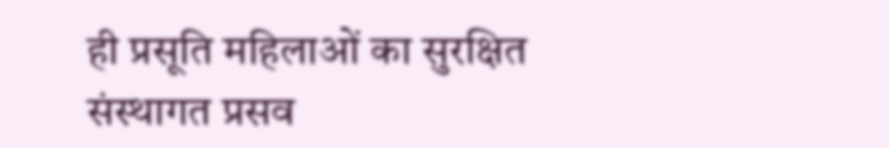ही प्रसूति महिलाओं का सुरक्षित संस्थागत प्रसव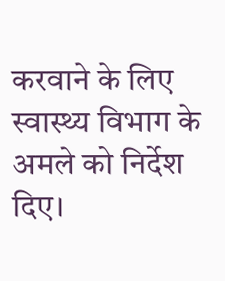करवाने के लिए स्वास्थ्य विभाग के अमले को निर्देश दिए।